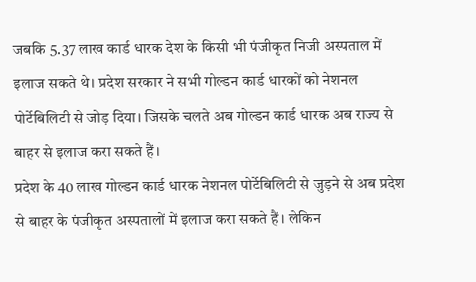जबकि 5.37 लाख कार्ड धारक देश के किसी भी पंजीकृत निजी अस्पताल में इलाज सकते थे। प्रदेश सरकार ने सभी गोल्डन कार्ड धारकों को नेशनल पोर्टेबिलिटी से जोड़ दिया। जिसके चलते अब गोल्डन कार्ड धारक अब राज्य से बाहर से इलाज करा सकते हैं।
प्रदेश के 40 लाख गोल्डन कार्ड धारक नेशनल पोर्टेबिलिटी से जुड़ने से अब प्रदेश से बाहर के पंजीकृत अस्पतालों में इलाज करा सकते हैं। लेकिन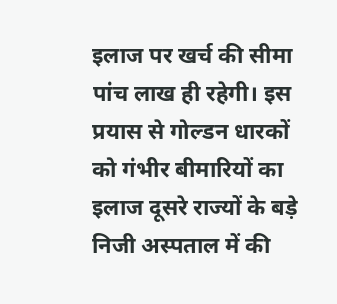इलाज पर खर्च की सीमा पांच लाख ही रहेगी। इस प्रयास से गोल्डन धारकों को गंभीर बीमारियों का इलाज दूसरे राज्यों के बड़े निजी अस्पताल में की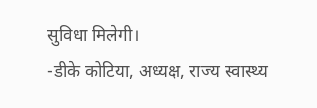सुविधा मिलेगी।
-डीके कोटिया, अध्यक्ष, राज्य स्वास्थ्य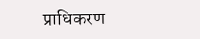प्राधिकरण